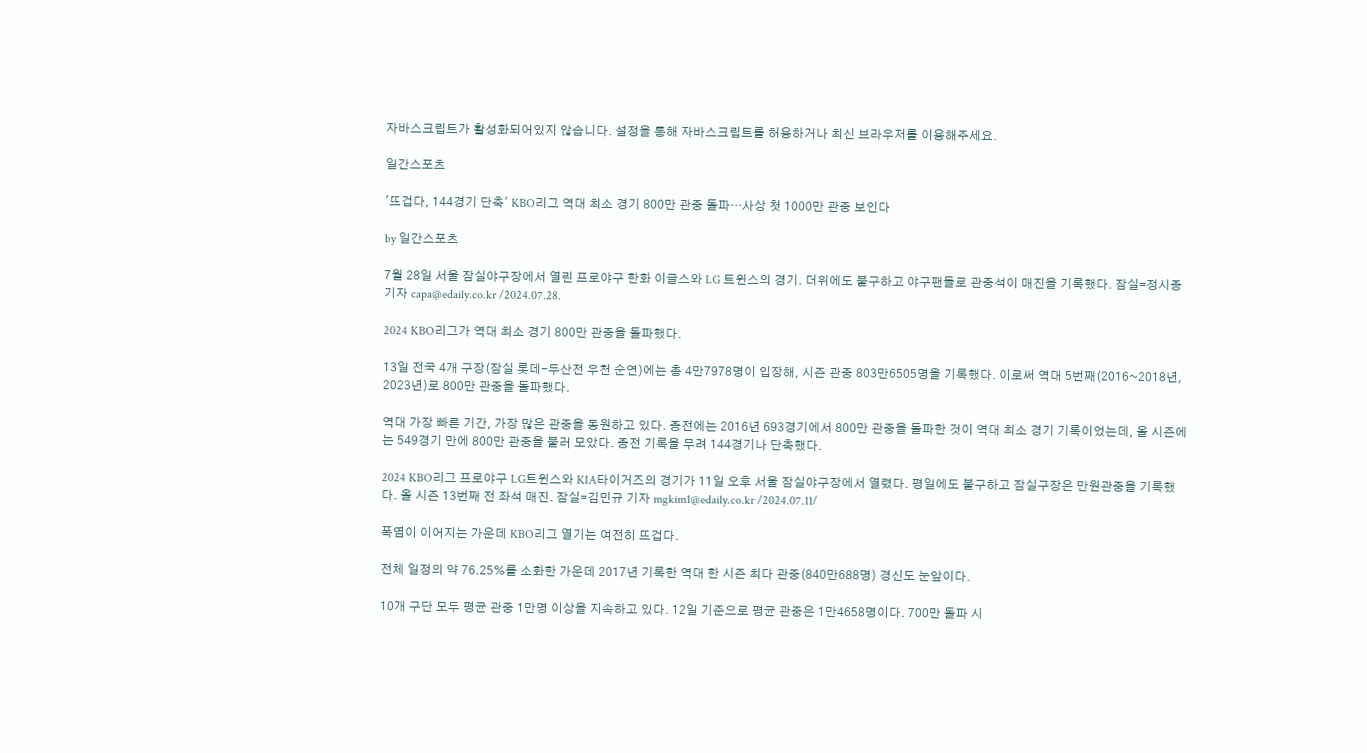자바스크립트가 활성화되어있지 않습니다. 설정을 통해 자바스크립트를 허용하거나 최신 브라우저를 이용해주세요.

일간스포츠

'뜨겁다, 144경기 단축' KBO리그 역대 최소 경기 800만 관중 돌파···사상 첫 1000만 관중 보인다

by 일간스포츠

7월 28일 서울 잠실야구장에서 열린 프로야구 한화 이글스와 LG 트윈스의 경기. 더위에도 불구하고 야구팬들로 관중석이 매진을 기록했다. 잠실=정시종 기자 capa@edaily.co.kr /2024.07.28.

2024 KBO리그가 역대 최소 경기 800만 관중을 돌파했다.

13일 전국 4개 구장(잠실 롯데-두산전 우천 순연)에는 총 4만7978명이 입장해, 시즌 관중 803만6505명을 기록했다. 이로써 역대 5번째(2016~2018년, 2023년)로 800만 관중을 돌파했다.

역대 가장 빠른 기간, 가장 많은 관중을 동원하고 있다. 종전에는 2016년 693경기에서 800만 관중을 돌파한 것이 역대 최소 경기 기록이었는데, 올 시즌에는 549경기 만에 800만 관중을 불러 모았다. 종전 기록을 무려 144경기나 단축했다.

2024 KBO리그 프로야구 LG트윈스와 KIA타이거즈의 경기가 11일 오후 서울 잠실야구장에서 열렸다. 평일에도 불구하고 잠실구장은 만원관중을 기록했다. 올 시즌 13번째 전 좌석 매진. 잠실=김민규 기자 mgkim1@edaily.co.kr /2024.07.11/

폭염이 이어지는 가운데 KBO리그 열기는 여전히 뜨겁다.

전체 일정의 약 76.25%를 소화한 가운데 2017년 기록한 역대 한 시즌 최다 관중(840만688명) 경신도 눈앞이다.

10개 구단 모두 평균 관중 1만명 이상을 지속하고 있다. 12일 기준으로 평균 관중은 1만4658명이다. 700만 돌파 시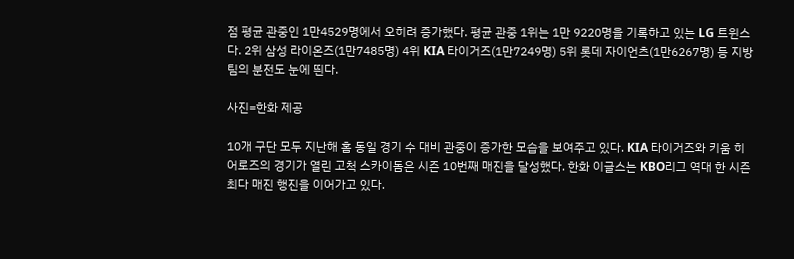점 평균 관중인 1만4529명에서 오히려 증가했다. 평균 관중 1위는 1만 9220명을 기록하고 있는 LG 트윈스다. 2위 삼성 라이온즈(1만7485명) 4위 KIA 타이거즈(1만7249명) 5위 롯데 자이언츠(1만6267명) 등 지방 팀의 분전도 눈에 띈다.

사진=한화 제공

10개 구단 모두 지난해 홈 동일 경기 수 대비 관중이 증가한 모습을 보여주고 있다. KIA 타이거즈와 키움 히어로즈의 경기가 열린 고척 스카이돔은 시즌 10번째 매진을 달성했다. 한화 이글스는 KBO리그 역대 한 시즌 최다 매진 행진을 이어가고 있다.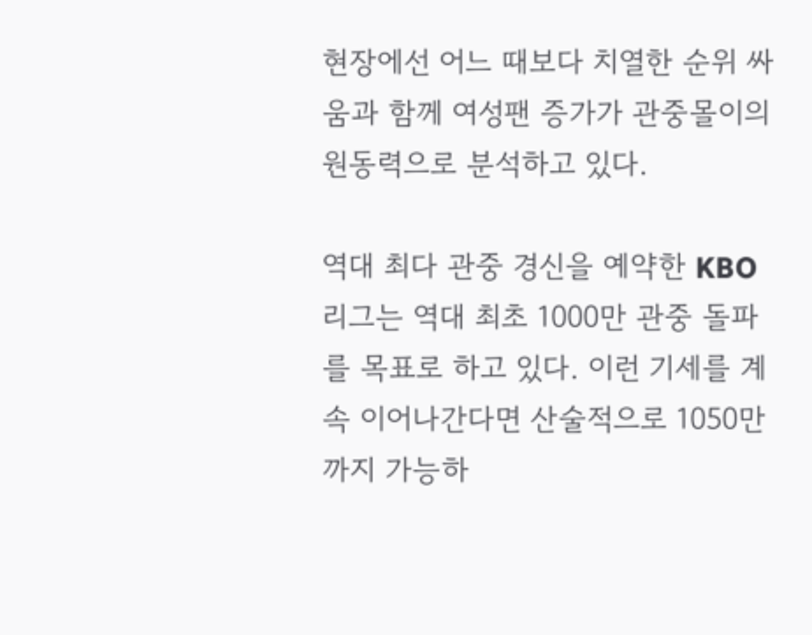현장에선 어느 때보다 치열한 순위 싸움과 함께 여성팬 증가가 관중몰이의 원동력으로 분석하고 있다.

역대 최다 관중 경신을 예약한 KBO리그는 역대 최초 1000만 관중 돌파를 목표로 하고 있다. 이런 기세를 계속 이어나간다면 산술적으로 1050만까지 가능하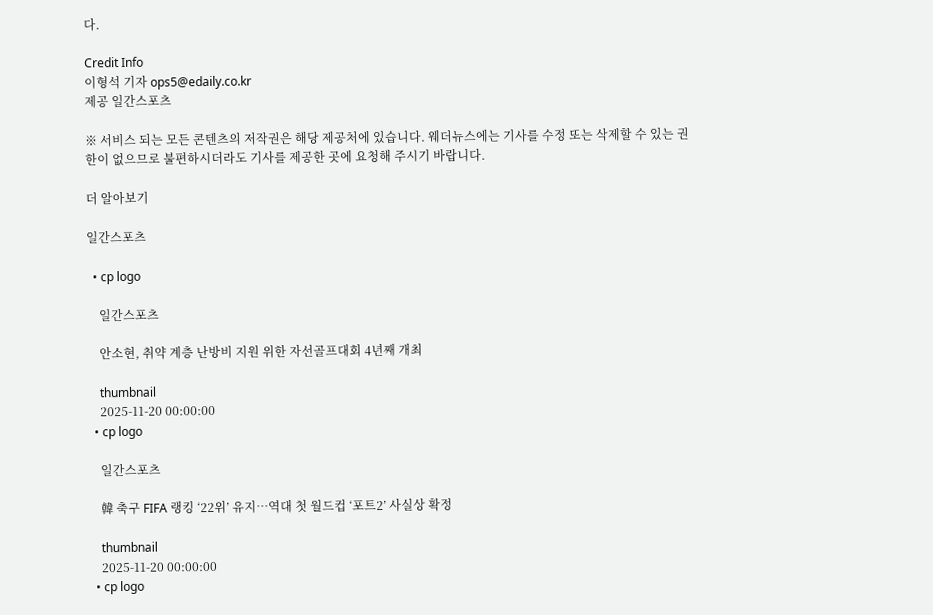다.

Credit Info
이형석 기자 ops5@edaily.co.kr
제공 일간스포츠

※ 서비스 되는 모든 콘텐츠의 저작권은 해당 제공처에 있습니다. 웨더뉴스에는 기사를 수정 또는 삭제할 수 있는 권한이 없으므로 불편하시더라도 기사를 제공한 곳에 요청해 주시기 바랍니다.

더 알아보기

일간스포츠

  • cp logo

    일간스포츠

    안소현, 취약 계층 난방비 지원 위한 자선골프대회 4년째 개최

    thumbnail
    2025-11-20 00:00:00
  • cp logo

    일간스포츠

    韓 축구 FIFA 랭킹 ‘22위’ 유지…역대 첫 월드컵 ‘포트2’ 사실상 확정

    thumbnail
    2025-11-20 00:00:00
  • cp logo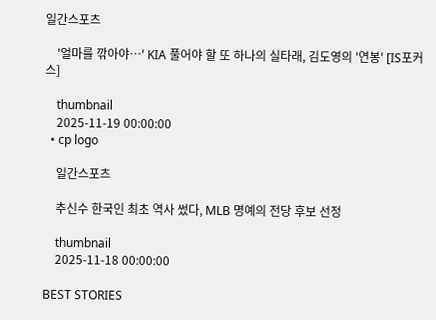일간스포츠

    '얼마를 깎아야…' KIA 풀어야 할 또 하나의 실타래, 김도영의 '연봉' [IS포커스]

    thumbnail
    2025-11-19 00:00:00
  • cp logo

    일간스포츠

    추신수 한국인 최초 역사 썼다, MLB 명예의 전당 후보 선정

    thumbnail
    2025-11-18 00:00:00

BEST STORIES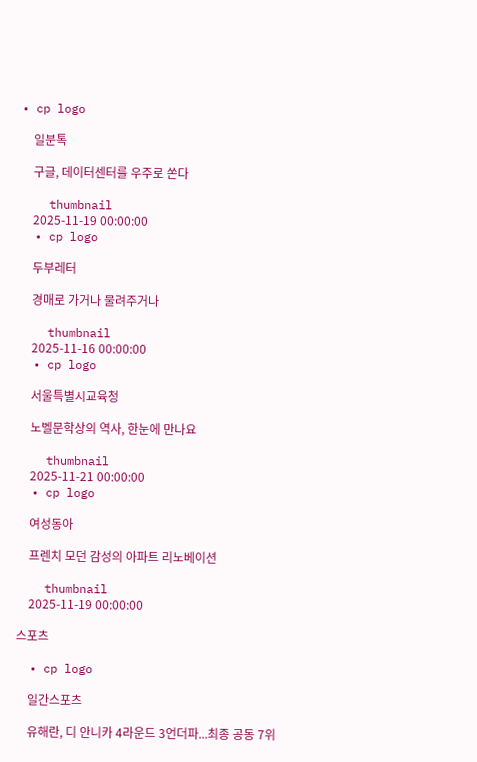• cp logo

    일분톡

    구글, 데이터센터를 우주로 쏜다

    thumbnail
    2025-11-19 00:00:00
  • cp logo

    두부레터

    경매로 가거나 물려주거나

    thumbnail
    2025-11-16 00:00:00
  • cp logo

    서울특별시교육청

    노벨문학상의 역사, 한눈에 만나요

    thumbnail
    2025-11-21 00:00:00
  • cp logo

    여성동아

    프렌치 모던 감성의 아파트 리노베이션

    thumbnail
    2025-11-19 00:00:00

스포츠

  • cp logo

    일간스포츠

    유해란, 디 안니카 4라운드 3언더파...최종 공동 7위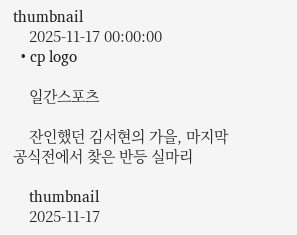thumbnail
    2025-11-17 00:00:00
  • cp logo

    일간스포츠

    잔인했던 김서현의 가을, 마지막 공식전에서 찾은 반등 실마리

    thumbnail
    2025-11-17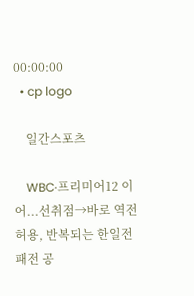00:00:00
  • cp logo

    일간스포츠

    WBC·프리미어12 이어...선취점→바로 역전 허용, 반복되는 한일전 패전 공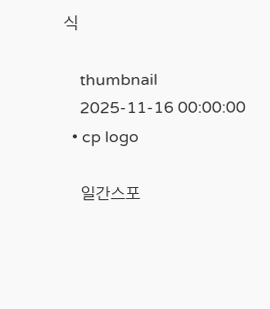식

    thumbnail
    2025-11-16 00:00:00
  • cp logo

    일간스포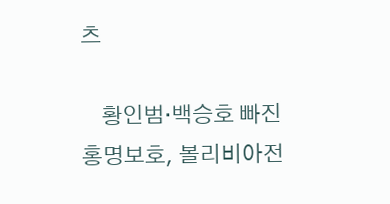츠

    황인범·백승호 빠진 홍명보호, 볼리비아전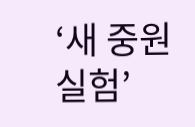‘새 중원 실험’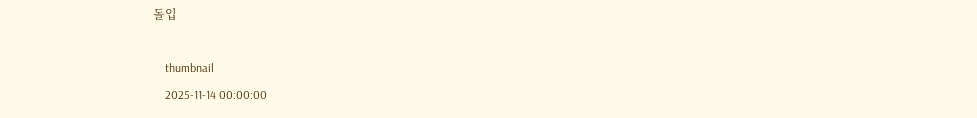돌입

    thumbnail
    2025-11-14 00:00:00